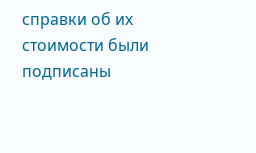справки об их стоимости были подписаны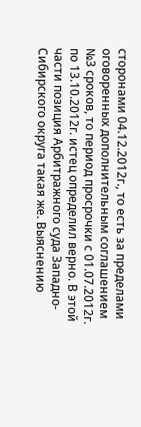сторонами 04.12.2012г., то есть за пределами оговоренных дополнительным соглашением №3 сроков, то период просрочки с 01.07.2012г. по 13.10.2012г. истец определил верно. В этой части позиция Арбитражного суда Западно-Сибирского округа такая же. Выяснению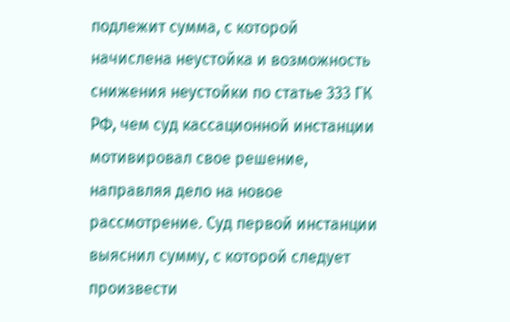подлежит сумма, с которой начислена неустойка и возможность снижения неустойки по статье 333 ГК РФ, чем суд кассационной инстанции мотивировал свое решение, направляя дело на новое рассмотрение. Суд первой инстанции выяснил сумму, с которой следует произвести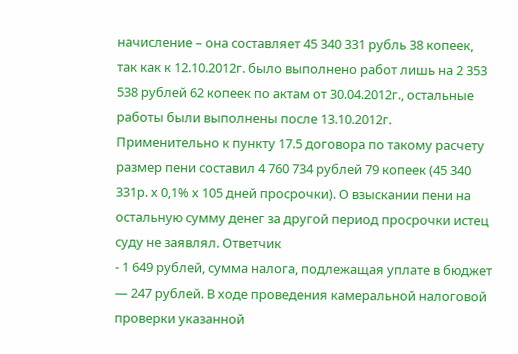начисление – она составляет 45 340 331 рубль 38 копеек, так как к 12.10.2012г. было выполнено работ лишь на 2 353 538 рублей 62 копеек по актам от 30.04.2012г., остальные работы были выполнены после 13.10.2012г. Применительно к пункту 17.5 договора по такому расчету размер пени составил 4 760 734 рублей 79 копеек (45 340 331р. x 0,1% x 105 дней просрочки). О взыскании пени на остальную сумму денег за другой период просрочки истец суду не заявлял. Ответчик
- 1 649 рублей, сумма налога, подлежащая уплате в бюджет — 247 рублей. В ходе проведения камеральной налоговой проверки указанной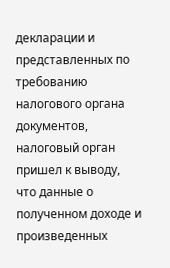декларации и представленных по требованию налогового органа документов, налоговый орган пришел к выводу, что данные о полученном доходе и произведенных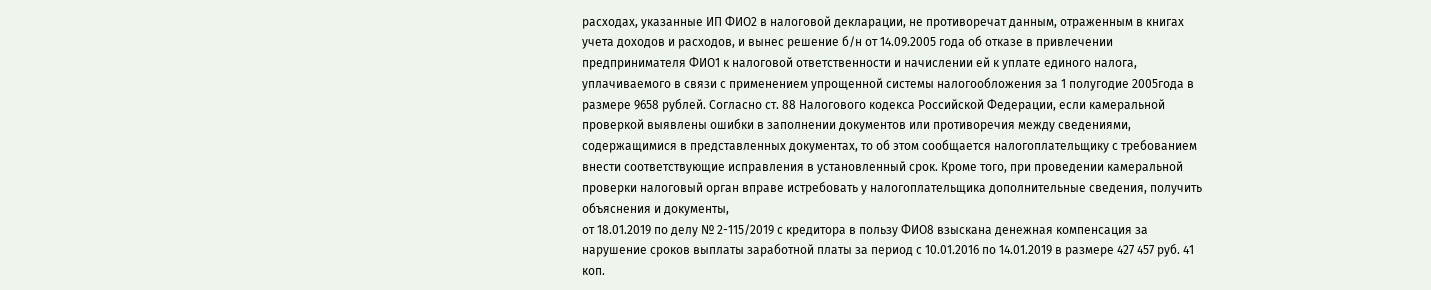расходах, указанные ИП ФИО2 в налоговой декларации, не противоречат данным, отраженным в книгах учета доходов и расходов, и вынес решение б/н от 14.09.2005 года об отказе в привлечении предпринимателя ФИО1 к налоговой ответственности и начислении ей к уплате единого налога, уплачиваемого в связи с применением упрощенной системы налогообложения за 1 полугодие 2005года в размере 9658 рублей. Согласно ст. 88 Налогового кодекса Российской Федерации, если камеральной проверкой выявлены ошибки в заполнении документов или противоречия между сведениями, содержащимися в представленных документах, то об этом сообщается налогоплательщику с требованием внести соответствующие исправления в установленный срок. Кроме того, при проведении камеральной проверки налоговый орган вправе истребовать у налогоплательщика дополнительные сведения, получить объяснения и документы,
от 18.01.2019 по делу № 2-115/2019 с кредитора в пользу ФИО8 взыскана денежная компенсация за нарушение сроков выплаты заработной платы за период с 10.01.2016 по 14.01.2019 в размере 427 457 руб. 41 коп.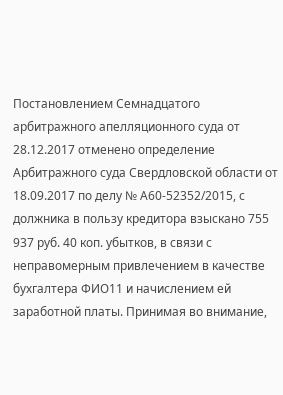Постановлением Семнадцатого арбитражного апелляционного суда от 28.12.2017 отменено определение Арбитражного суда Свердловской области от 18.09.2017 по делу № А60-52352/2015, с должника в пользу кредитора взыскано 755 937 руб. 40 коп. убытков, в связи с неправомерным привлечением в качестве бухгалтера ФИО11 и начислением ей заработной платы. Принимая во внимание,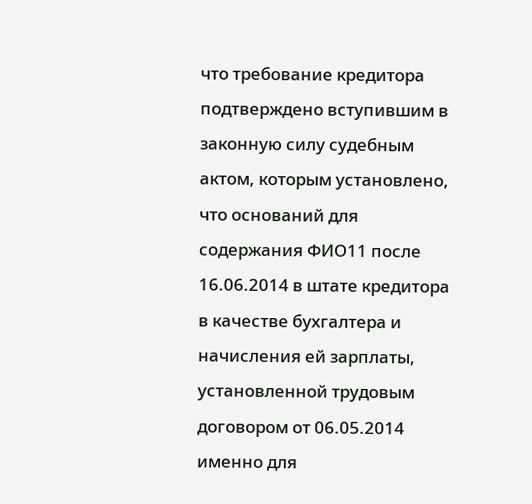что требование кредитора подтверждено вступившим в законную силу судебным актом, которым установлено, что оснований для содержания ФИО11 после 16.06.2014 в штате кредитора в качестве бухгалтера и начисления ей зарплаты, установленной трудовым договором от 06.05.2014 именно для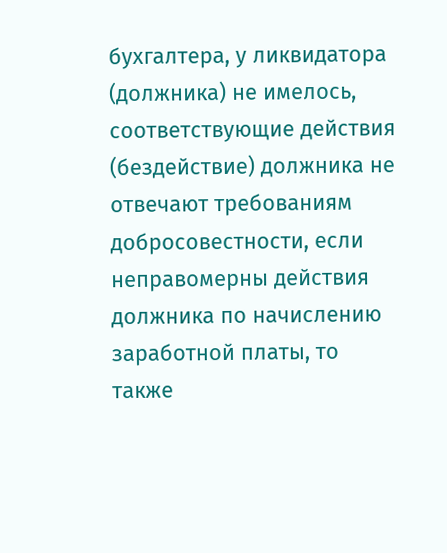бухгалтера, у ликвидатора (должника) не имелось, соответствующие действия (бездействие) должника не отвечают требованиям добросовестности, если неправомерны действия должника по начислению заработной платы, то также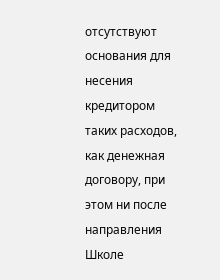отсутствуют основания для несения кредитором таких расходов, как денежная
договору, при этом ни после направления Школе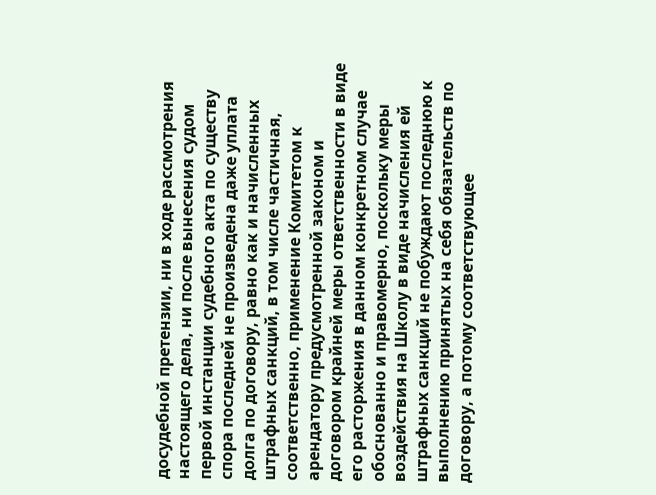досудебной претензии, ни в ходе рассмотрения настоящего дела, ни после вынесения судом первой инстанции судебного акта по существу спора последней не произведена даже уплата долга по договору, равно как и начисленных штрафных санкций, в том числе частичная, соответственно, применение Комитетом к арендатору предусмотренной законом и договором крайней меры ответственности в виде его расторжения в данном конкретном случае обоснованно и правомерно, поскольку меры воздействия на Школу в виде начисления ей штрафных санкций не побуждают последнюю к выполнению принятых на себя обязательств по договору, а потому соответствующее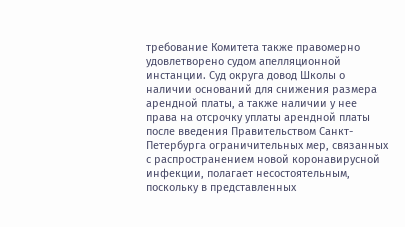требование Комитета также правомерно удовлетворено судом апелляционной инстанции. Суд округа довод Школы о наличии оснований для снижения размера арендной платы, а также наличии у нее права на отсрочку уплаты арендной платы после введения Правительством Санкт-Петербурга ограничительных мер, связанных с распространением новой коронавирусной инфекции, полагает несостоятельным, поскольку в представленных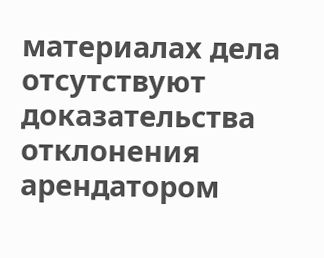материалах дела отсутствуют доказательства отклонения арендатором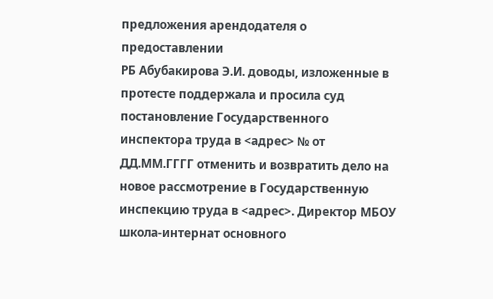предложения арендодателя о предоставлении
РБ Абубакирова Э.И. доводы, изложенные в протесте поддержала и просила суд постановление Государственного инспектора труда в <адрес> № от ДД.ММ.ГГГГ отменить и возвратить дело на новое рассмотрение в Государственную инспекцию труда в <адрес>. Директор МБОУ школа-интернат основного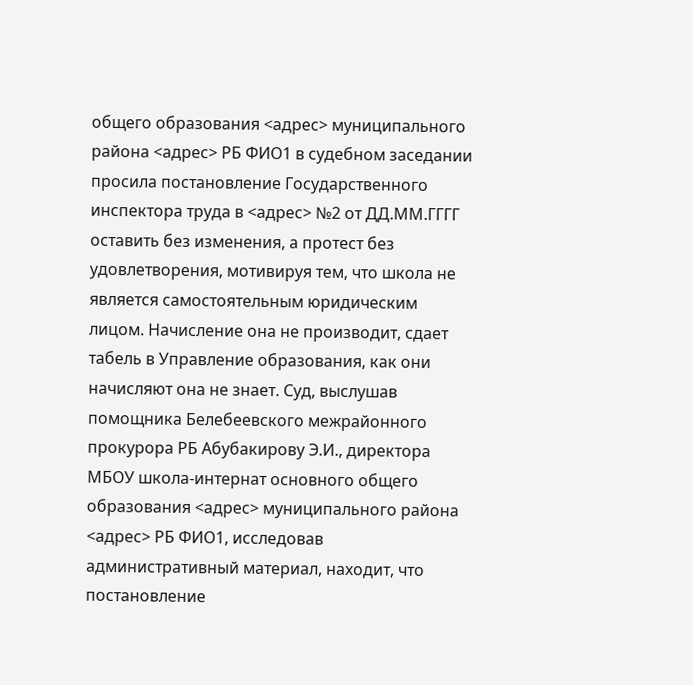общего образования <адрес> муниципального района <адрес> РБ ФИО1 в судебном заседании просила постановление Государственного инспектора труда в <адрес> №2 от ДД.ММ.ГГГГ оставить без изменения, а протест без удовлетворения, мотивируя тем, что школа не является самостоятельным юридическим лицом. Начисление она не производит, сдает табель в Управление образования, как они начисляют она не знает. Суд, выслушав помощника Белебеевского межрайонного прокурора РБ Абубакирову Э.И., директора МБОУ школа-интернат основного общего образования <адрес> муниципального района <адрес> РБ ФИО1, исследовав административный материал, находит, что постановление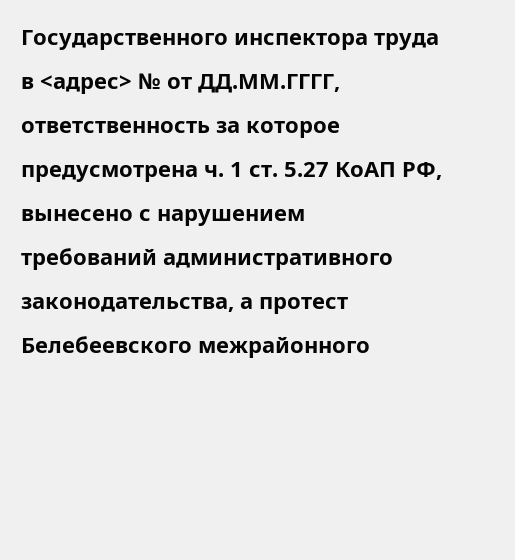Государственного инспектора труда в <адрес> № от ДД.ММ.ГГГГ, ответственность за которое предусмотрена ч. 1 ст. 5.27 КоАП РФ, вынесено с нарушением требований административного законодательства, а протест Белебеевского межрайонного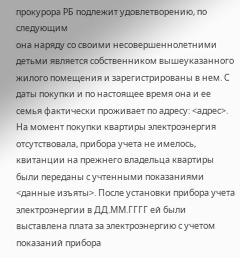прокурора РБ подлежит удовлетворению, по следующим
она наряду со своими несовершеннолетними детьми является собственником вышеуказанного жилого помещения и зарегистрированы в нем. С даты покупки и по настоящее время она и ее семья фактически проживает по адресу: <адрес>. На момент покупки квартиры электроэнергия отсутствовала, прибора учета не имелось, квитанции на прежнего владельца квартиры были переданы с учтенными показаниями <данные изъяты>. После установки прибора учета электроэнергии в ДД.ММ.ГГГГ ей были выставлена плата за электроэнергию с учетом показаний прибора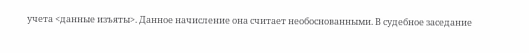учета <данные изъяты>. Данное начисление она считает необоснованными. В судебное заседание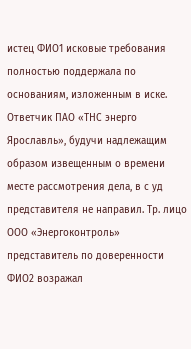истец ФИО1 исковые требования полностью поддержала по основаниям, изложенным в иске. Ответчик ПАО «ТНС энерго Ярославль», будучи надлежащим образом извещенным о времени месте рассмотрения дела, в с уд представителя не направил. Тр. лицо ООО «Энергоконтроль» представитель по доверенности ФИО2 возражал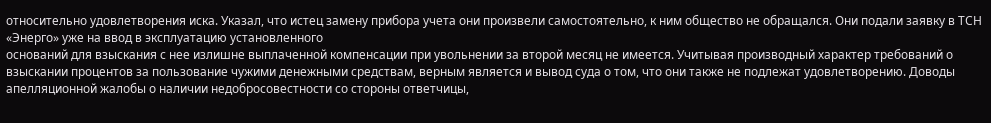относительно удовлетворения иска. Указал, что истец замену прибора учета они произвели самостоятельно, к ним общество не обращался. Они подали заявку в ТСН «Энерго» уже на ввод в эксплуатацию установленного
оснований для взыскания с нее излишне выплаченной компенсации при увольнении за второй месяц не имеется. Учитывая производный характер требований о взыскании процентов за пользование чужими денежными средствам, верным является и вывод суда о том, что они также не подлежат удовлетворению. Доводы апелляционной жалобы о наличии недобросовестности со стороны ответчицы,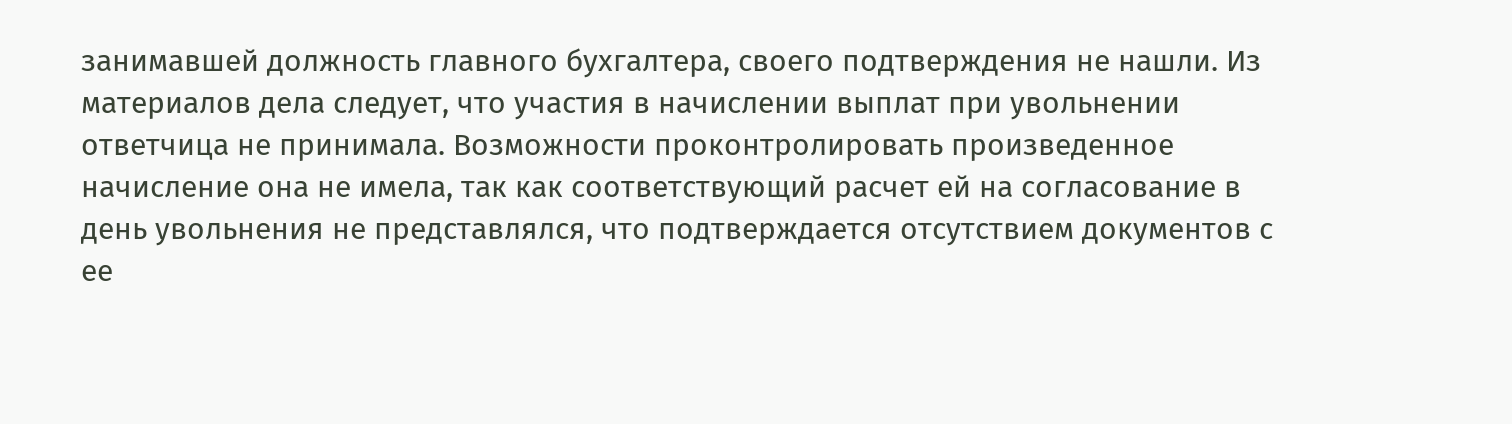занимавшей должность главного бухгалтера, своего подтверждения не нашли. Из материалов дела следует, что участия в начислении выплат при увольнении ответчица не принимала. Возможности проконтролировать произведенное начисление она не имела, так как соответствующий расчет ей на согласование в день увольнения не представлялся, что подтверждается отсутствием документов с ее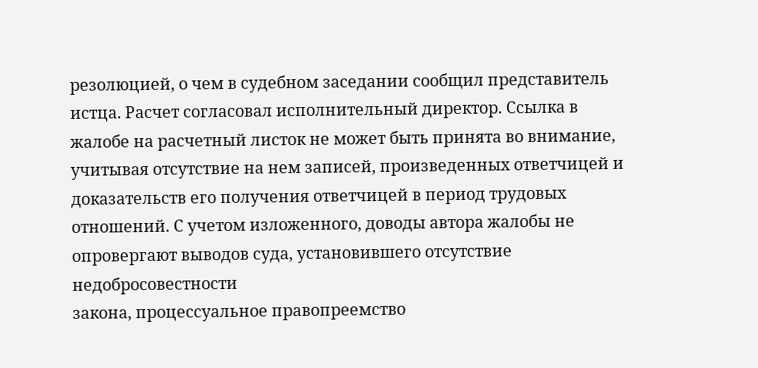резолюцией, о чем в судебном заседании сообщил представитель истца. Расчет согласовал исполнительный директор. Ссылка в жалобе на расчетный листок не может быть принята во внимание, учитывая отсутствие на нем записей, произведенных ответчицей и доказательств его получения ответчицей в период трудовых отношений. С учетом изложенного, доводы автора жалобы не опровергают выводов суда, установившего отсутствие недобросовестности
закона, процессуальное правопреемство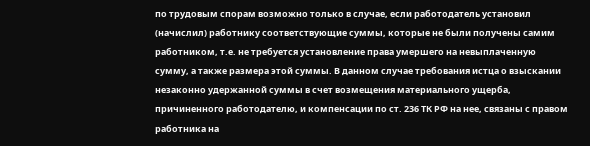по трудовым спорам возможно только в случае, если работодатель установил (начислил) работнику соответствующие суммы, которые не были получены самим работником, т.е. не требуется установление права умершего на невыплаченную сумму, а также размера этой суммы. В данном случае требования истца о взыскании незаконно удержанной суммы в счет возмещения материального ущерба, причиненного работодателю, и компенсации по ст. 236 ТК РФ на нее, связаны с правом работника на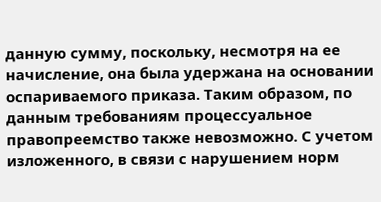данную сумму, поскольку, несмотря на ее начисление, она была удержана на основании оспариваемого приказа. Таким образом, по данным требованиям процессуальное правопреемство также невозможно. С учетом изложенного, в связи с нарушением норм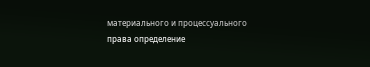материального и процессуального права определение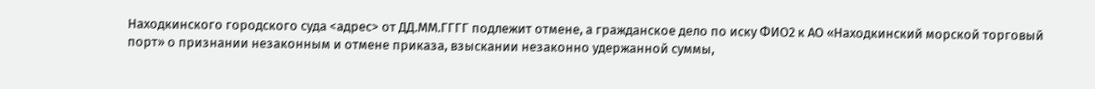Находкинского городского суда <адрес> от ДД.ММ.ГГГГ подлежит отмене, а гражданское дело по иску ФИО2 к АО «Находкинский морской торговый порт» о признании незаконным и отмене приказа, взыскании незаконно удержанной суммы,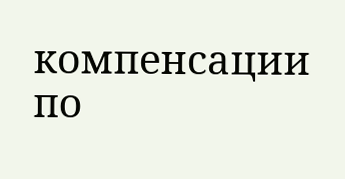компенсации по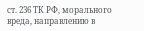ст. 236 ТК РФ, морального вреда, направлению в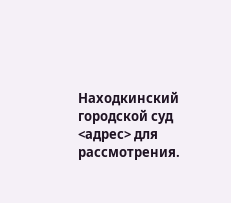Находкинский городской суд <адрес> для рассмотрения.